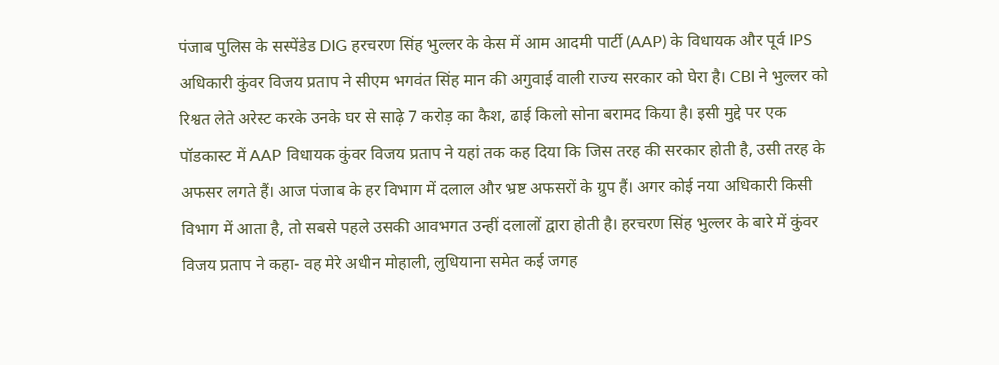पंजाब पुलिस के सस्पेंडेड DIG हरचरण सिंह भुल्लर के केस में आम आदमी पार्टी (AAP) के विधायक और पूर्व IPS अधिकारी कुंवर विजय प्रताप ने सीएम भगवंत सिंह मान की अगुवाई वाली राज्य सरकार को घेरा है। CBI ने भुल्लर को रिश्वत लेते अरेस्ट करके उनके घर से साढ़े 7 करोड़ का कैश, ढाई किलो सोना बरामद किया है। इसी मुद्दे पर एक पॉडकास्ट में AAP विधायक कुंवर विजय प्रताप ने यहां तक कह दिया कि जिस तरह की सरकार होती है, उसी तरह के अफसर लगते हैं। आज पंजाब के हर विभाग में दलाल और भ्रष्ट अफसरों के ग्रुप हैं। अगर कोई नया अधिकारी किसी विभाग में आता है, तो सबसे पहले उसकी आवभगत उन्हीं दलालों द्वारा होती है। हरचरण सिंह भुल्लर के बारे में कुंवर विजय प्रताप ने कहा- वह मेरे अधीन मोहाली, लुधियाना समेत कई जगह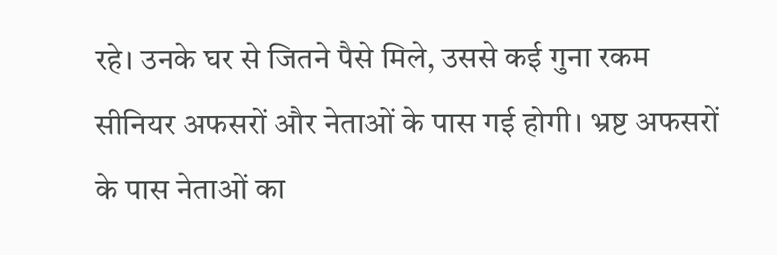रहे। उनके घर से जितने पैसे मिले, उससे कई गुना रकम सीनियर अफसरों और नेताओं के पास गई होगी। भ्रष्ट अफसरों के पास नेताओं का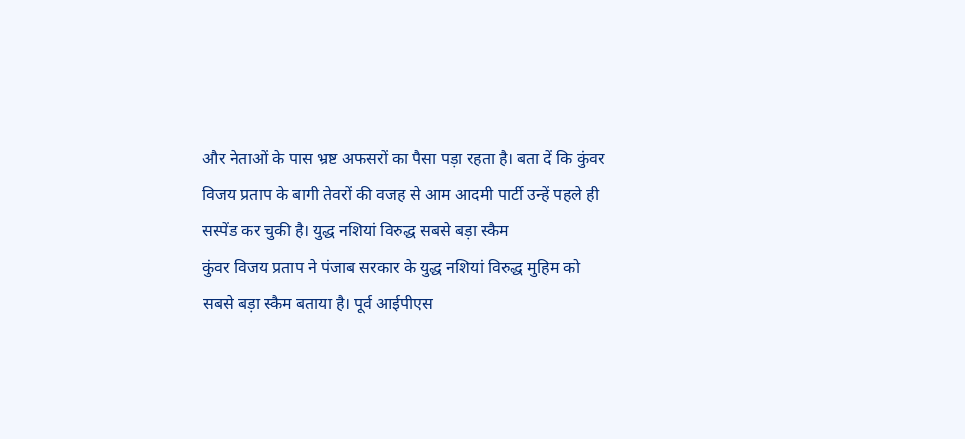और नेताओं के पास भ्रष्ट अफसरों का पैसा पड़ा रहता है। बता दें कि कुंवर विजय प्रताप के बागी तेवरों की वजह से आम आदमी पार्टी उन्हें पहले ही सस्पेंड कर चुकी है। युद्ध नशियां विरुद्ध सबसे बड़ा स्कैम
कुंवर विजय प्रताप ने पंजाब सरकार के युद्ध नशियां विरुद्ध मुहिम को सबसे बड़ा स्कैम बताया है। पूर्व आईपीएस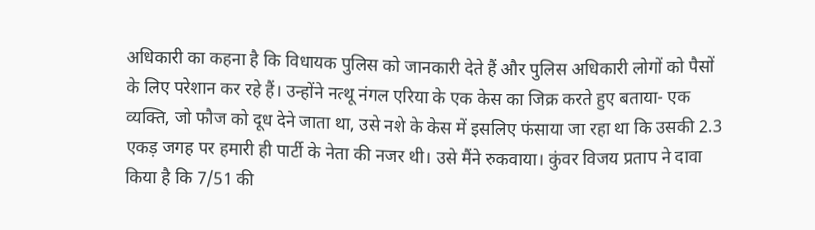अधिकारी का कहना है कि विधायक पुलिस को जानकारी देते हैं और पुलिस अधिकारी लोगों को पैसों के लिए परेशान कर रहे हैं। उन्होंने नत्थू नंगल एरिया के एक केस का जिक्र करते हुए बताया- एक व्यक्ति, जो फौज को दूध देने जाता था, उसे नशे के केस में इसलिए फंसाया जा रहा था कि उसकी 2.3 एकड़ जगह पर हमारी ही पार्टी के नेता की नजर थी। उसे मैंने रुकवाया। कुंवर विजय प्रताप ने दावा किया है कि 7/51 की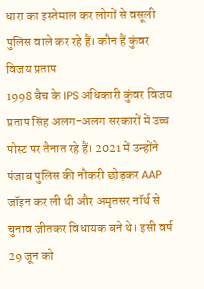धारा का इस्तेमाल कर लोगों से वसूली पुलिस वाले कर रहे हैं। कौन हैं कुंवर विजय प्रताप
1998 बैच के IPS अधिकारी कुंवर विजय प्रताप सिंह अलग-अलग सरकारों में उच्च पोस्ट पर तैनात रहे हैं। 2021 में उन्होंने पंजाब पुलिस की नौकरी छोड़कर AAP जॉइन कर ली थी और अमृतसर नॉर्थ से चुनाव जीतकर विधायक बने थे। इसी वर्ष 29 जून को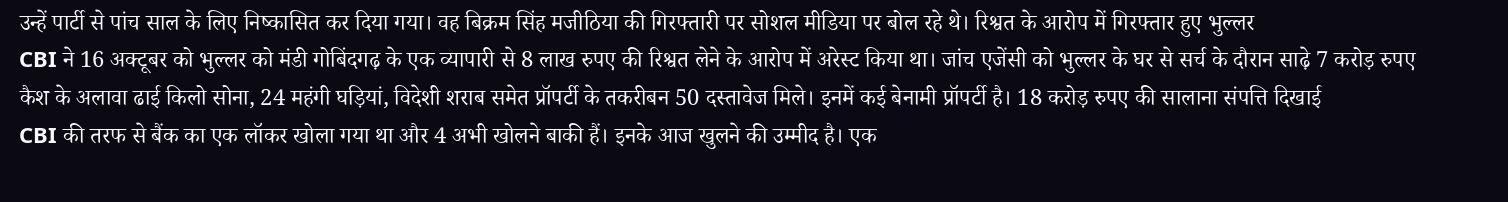उन्हें पार्टी से पांच साल के लिए निष्कासित कर दिया गया। वह बिक्रम सिंह मजीठिया की गिरफ्तारी पर सोशल मीडिया पर बोल रहे थे। रिश्वत के आरोप में गिरफ्तार हुए भुल्लर
CBI ने 16 अक्टूबर को भुल्लर को मंडी गोबिंदगढ़ के एक व्यापारी से 8 लाख रुपए की रिश्वत लेने के आरोप में अरेस्ट किया था। जांच एजेंसी को भुल्लर के घर से सर्च के दौरान साढ़े 7 करोड़ रुपए कैश के अलावा ढाई किलो सोना, 24 महंगी घड़ियां, विदेशी शराब समेत प्रॉपर्टी के तकरीबन 50 दस्तावेज मिले। इनमें कई बेनामी प्रॉपर्टी है। 18 करोड़ रुपए की सालाना संपत्ति दिखाई
CBI की तरफ से बैंक का एक लॉकर खोला गया था और 4 अभी खोलने बाकी हैं। इनके आज खुलने की उम्मीद है। एक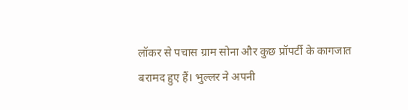लॉकर से पचास ग्राम सोना और कुछ प्रॉपर्टी के कागजात बरामद हुए हैं। भुल्लर ने अपनी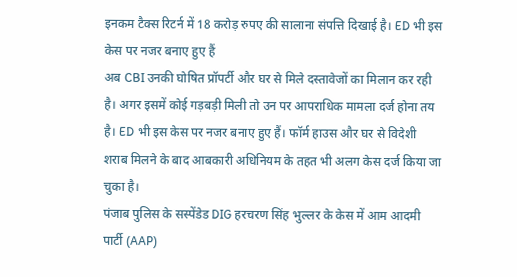इनकम टैक्स रिटर्न में 18 करोड़ रुपए की सालाना संपत्ति दिखाई है। ED भी इस केस पर नजर बनाए हुए हैं
अब CBI उनकी घोषित प्रॉपर्टी और घर से मिले दस्तावेजों का मिलान कर रही है। अगर इसमें कोई गड़बड़ी मिली तो उन पर आपराधिक मामला दर्ज होना तय है। ED भी इस केस पर नजर बनाए हुए हैं। फॉर्म हाउस और घर से विदेशी शराब मिलने के बाद आबकारी अधिनियम के तहत भी अलग केस दर्ज किया जा चुका है।
पंजाब पुलिस के सस्पेंडेड DIG हरचरण सिंह भुल्लर के केस में आम आदमी पार्टी (AAP)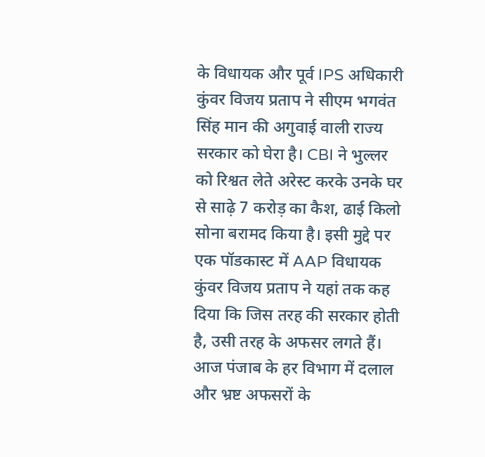के विधायक और पूर्व IPS अधिकारी कुंवर विजय प्रताप ने सीएम भगवंत सिंह मान की अगुवाई वाली राज्य सरकार को घेरा है। CBI ने भुल्लर को रिश्वत लेते अरेस्ट करके उनके घर से साढ़े 7 करोड़ का कैश, ढाई किलो सोना बरामद किया है। इसी मुद्दे पर एक पॉडकास्ट में AAP विधायक कुंवर विजय प्रताप ने यहां तक कह दिया कि जिस तरह की सरकार होती है, उसी तरह के अफसर लगते हैं। आज पंजाब के हर विभाग में दलाल और भ्रष्ट अफसरों के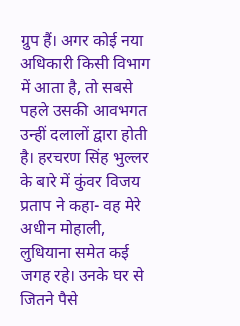ग्रुप हैं। अगर कोई नया अधिकारी किसी विभाग में आता है, तो सबसे पहले उसकी आवभगत उन्हीं दलालों द्वारा होती है। हरचरण सिंह भुल्लर के बारे में कुंवर विजय प्रताप ने कहा- वह मेरे अधीन मोहाली, लुधियाना समेत कई जगह रहे। उनके घर से जितने पैसे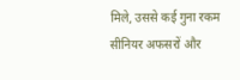मिले, उससे कई गुना रकम सीनियर अफसरों और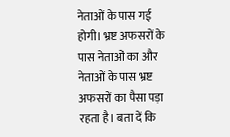नेताओं के पास गई होगी। भ्रष्ट अफसरों के पास नेताओं का और नेताओं के पास भ्रष्ट अफसरों का पैसा पड़ा रहता है। बता दें कि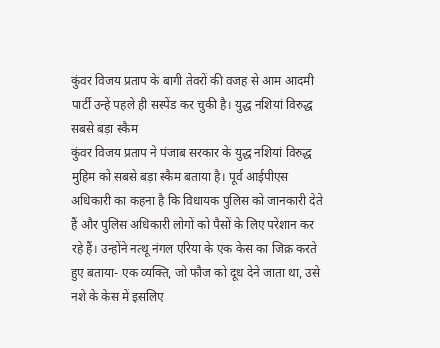कुंवर विजय प्रताप के बागी तेवरों की वजह से आम आदमी पार्टी उन्हें पहले ही सस्पेंड कर चुकी है। युद्ध नशियां विरुद्ध सबसे बड़ा स्कैम
कुंवर विजय प्रताप ने पंजाब सरकार के युद्ध नशियां विरुद्ध मुहिम को सबसे बड़ा स्कैम बताया है। पूर्व आईपीएस अधिकारी का कहना है कि विधायक पुलिस को जानकारी देते हैं और पुलिस अधिकारी लोगों को पैसों के लिए परेशान कर रहे हैं। उन्होंने नत्थू नंगल एरिया के एक केस का जिक्र करते हुए बताया- एक व्यक्ति, जो फौज को दूध देने जाता था, उसे नशे के केस में इसलिए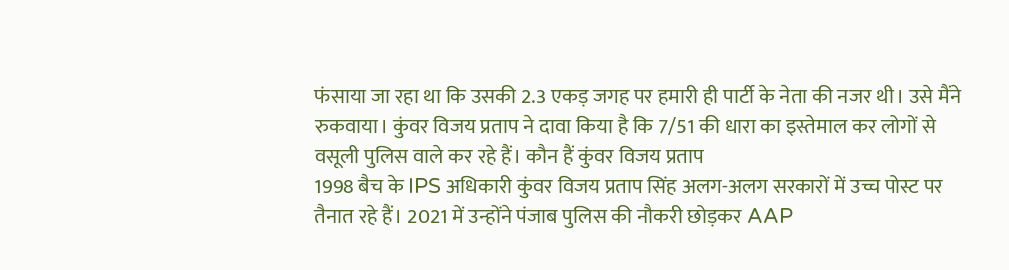फंसाया जा रहा था कि उसकी 2.3 एकड़ जगह पर हमारी ही पार्टी के नेता की नजर थी। उसे मैंने रुकवाया। कुंवर विजय प्रताप ने दावा किया है कि 7/51 की धारा का इस्तेमाल कर लोगों से वसूली पुलिस वाले कर रहे हैं। कौन हैं कुंवर विजय प्रताप
1998 बैच के IPS अधिकारी कुंवर विजय प्रताप सिंह अलग-अलग सरकारों में उच्च पोस्ट पर तैनात रहे हैं। 2021 में उन्होंने पंजाब पुलिस की नौकरी छोड़कर AAP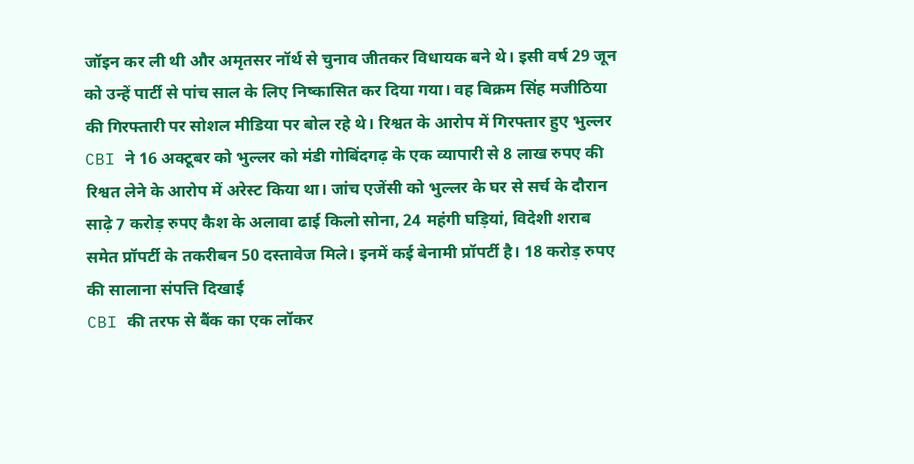जॉइन कर ली थी और अमृतसर नॉर्थ से चुनाव जीतकर विधायक बने थे। इसी वर्ष 29 जून को उन्हें पार्टी से पांच साल के लिए निष्कासित कर दिया गया। वह बिक्रम सिंह मजीठिया की गिरफ्तारी पर सोशल मीडिया पर बोल रहे थे। रिश्वत के आरोप में गिरफ्तार हुए भुल्लर
CBI ने 16 अक्टूबर को भुल्लर को मंडी गोबिंदगढ़ के एक व्यापारी से 8 लाख रुपए की रिश्वत लेने के आरोप में अरेस्ट किया था। जांच एजेंसी को भुल्लर के घर से सर्च के दौरान साढ़े 7 करोड़ रुपए कैश के अलावा ढाई किलो सोना, 24 महंगी घड़ियां, विदेशी शराब समेत प्रॉपर्टी के तकरीबन 50 दस्तावेज मिले। इनमें कई बेनामी प्रॉपर्टी है। 18 करोड़ रुपए की सालाना संपत्ति दिखाई
CBI की तरफ से बैंक का एक लॉकर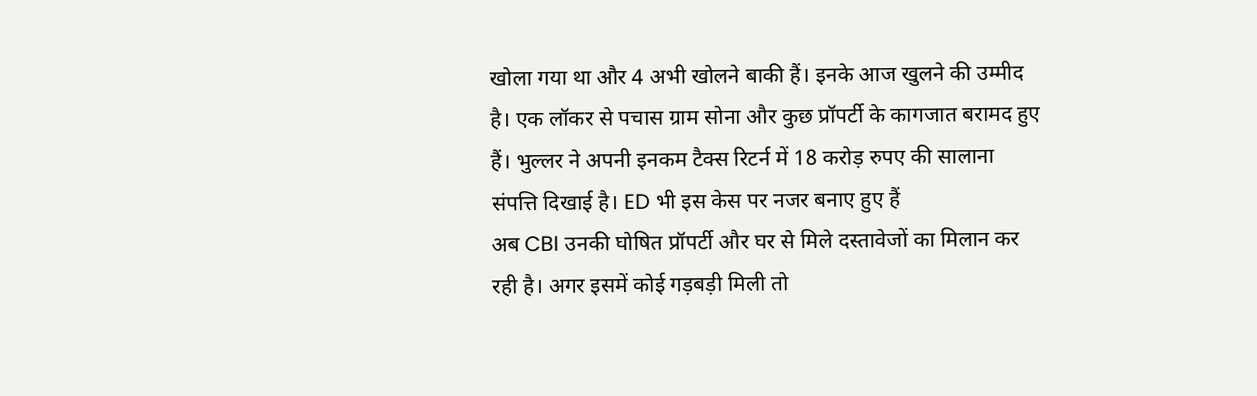खोला गया था और 4 अभी खोलने बाकी हैं। इनके आज खुलने की उम्मीद है। एक लॉकर से पचास ग्राम सोना और कुछ प्रॉपर्टी के कागजात बरामद हुए हैं। भुल्लर ने अपनी इनकम टैक्स रिटर्न में 18 करोड़ रुपए की सालाना संपत्ति दिखाई है। ED भी इस केस पर नजर बनाए हुए हैं
अब CBI उनकी घोषित प्रॉपर्टी और घर से मिले दस्तावेजों का मिलान कर रही है। अगर इसमें कोई गड़बड़ी मिली तो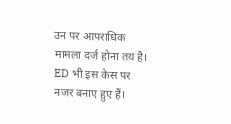उन पर आपराधिक मामला दर्ज होना तय है। ED भी इस केस पर नजर बनाए हुए हैं।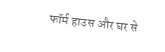फॉर्म हाउस और घर से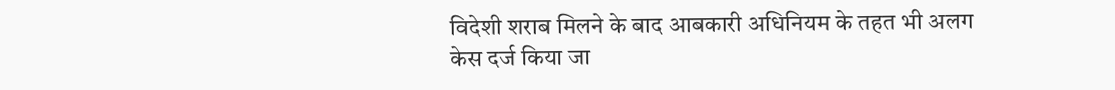विदेशी शराब मिलने के बाद आबकारी अधिनियम के तहत भी अलग केस दर्ज किया जा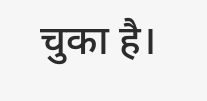चुका है।